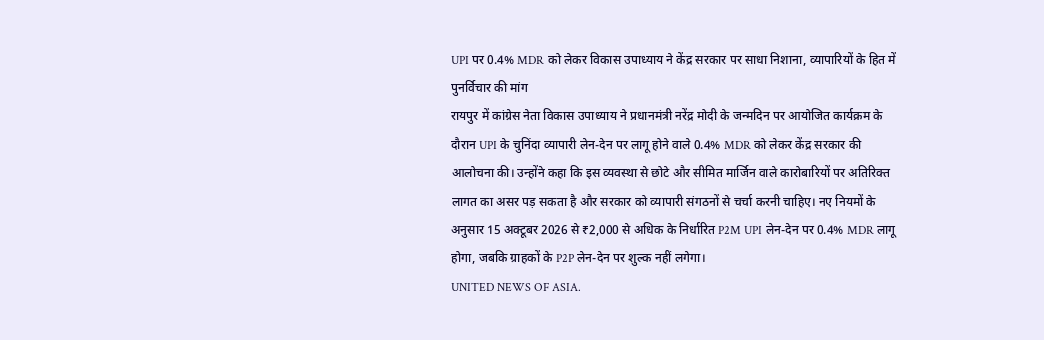UPI पर 0.4% MDR को लेकर विकास उपाध्याय ने केंद्र सरकार पर साधा निशाना, व्यापारियों के हित में पुनर्विचार की मांग
रायपुर में कांग्रेस नेता विकास उपाध्याय ने प्रधानमंत्री नरेंद्र मोदी के जन्मदिन पर आयोजित कार्यक्रम के दौरान UPI के चुनिंदा व्यापारी लेन-देन पर लागू होने वाले 0.4% MDR को लेकर केंद्र सरकार की आलोचना की। उन्होंने कहा कि इस व्यवस्था से छोटे और सीमित मार्जिन वाले कारोबारियों पर अतिरिक्त लागत का असर पड़ सकता है और सरकार को व्यापारी संगठनों से चर्चा करनी चाहिए। नए नियमों के अनुसार 15 अक्टूबर 2026 से ₹2,000 से अधिक के निर्धारित P2M UPI लेन-देन पर 0.4% MDR लागू होगा, जबकि ग्राहकों के P2P लेन-देन पर शुल्क नहीं लगेगा।
UNITED NEWS OF ASIA.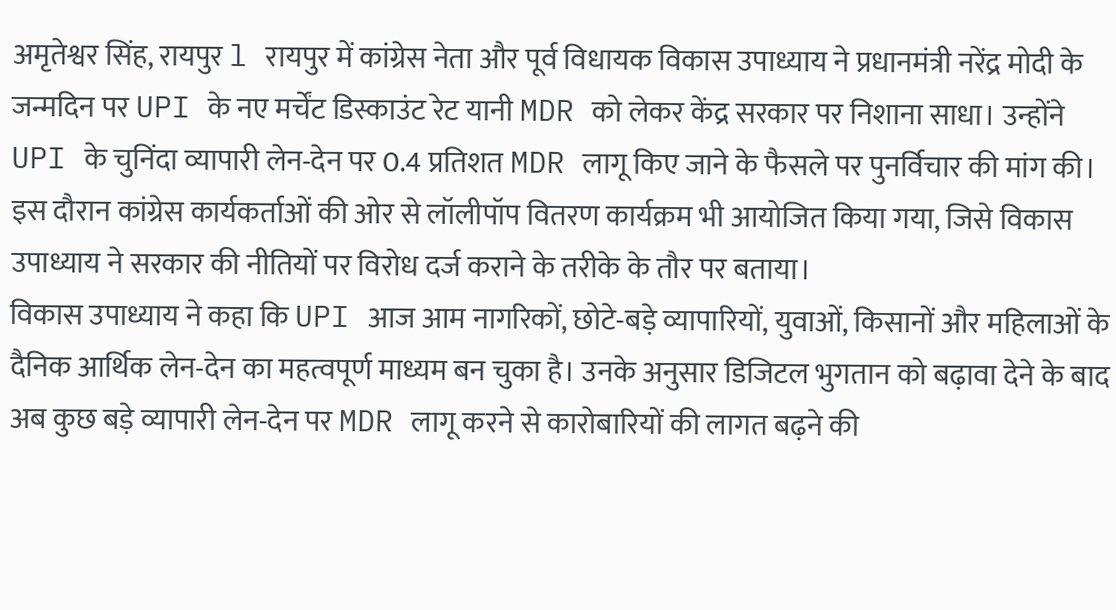अमृतेश्वर सिंह, रायपुर l रायपुर में कांग्रेस नेता और पूर्व विधायक विकास उपाध्याय ने प्रधानमंत्री नरेंद्र मोदी के जन्मदिन पर UPI के नए मर्चेंट डिस्काउंट रेट यानी MDR को लेकर केंद्र सरकार पर निशाना साधा। उन्होंने UPI के चुनिंदा व्यापारी लेन-देन पर 0.4 प्रतिशत MDR लागू किए जाने के फैसले पर पुनर्विचार की मांग की। इस दौरान कांग्रेस कार्यकर्ताओं की ओर से लॉलीपॉप वितरण कार्यक्रम भी आयोजित किया गया, जिसे विकास उपाध्याय ने सरकार की नीतियों पर विरोध दर्ज कराने के तरीके के तौर पर बताया।
विकास उपाध्याय ने कहा कि UPI आज आम नागरिकों, छोटे-बड़े व्यापारियों, युवाओं, किसानों और महिलाओं के दैनिक आर्थिक लेन-देन का महत्वपूर्ण माध्यम बन चुका है। उनके अनुसार डिजिटल भुगतान को बढ़ावा देने के बाद अब कुछ बड़े व्यापारी लेन-देन पर MDR लागू करने से कारोबारियों की लागत बढ़ने की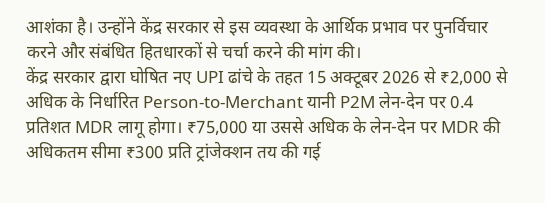आशंका है। उन्होंने केंद्र सरकार से इस व्यवस्था के आर्थिक प्रभाव पर पुनर्विचार करने और संबंधित हितधारकों से चर्चा करने की मांग की।
केंद्र सरकार द्वारा घोषित नए UPI ढांचे के तहत 15 अक्टूबर 2026 से ₹2,000 से अधिक के निर्धारित Person-to-Merchant यानी P2M लेन-देन पर 0.4 प्रतिशत MDR लागू होगा। ₹75,000 या उससे अधिक के लेन-देन पर MDR की अधिकतम सीमा ₹300 प्रति ट्रांजेक्शन तय की गई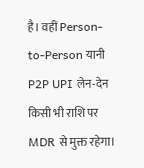है। वहीं Person-to-Person यानी P2P UPI लेन-देन किसी भी राशि पर MDR से मुक्त रहेगा।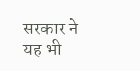सरकार ने यह भी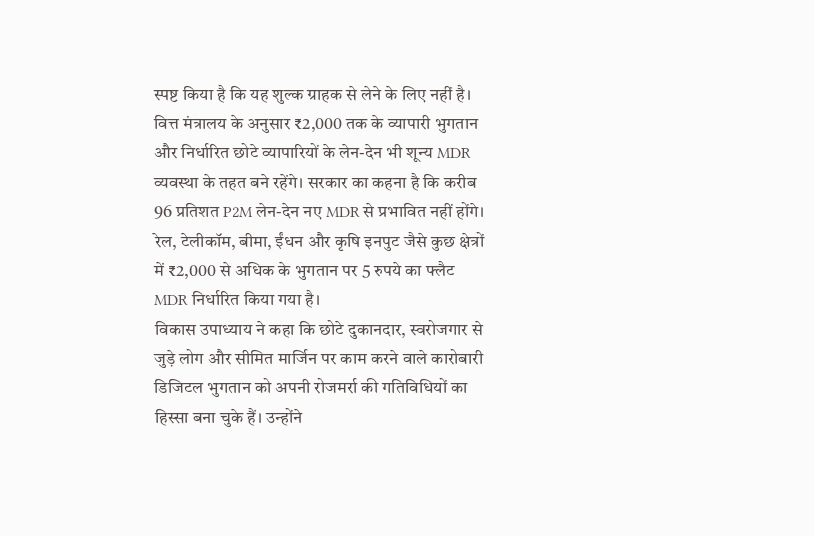स्पष्ट किया है कि यह शुल्क ग्राहक से लेने के लिए नहीं है।
वित्त मंत्रालय के अनुसार ₹2,000 तक के व्यापारी भुगतान और निर्धारित छोटे व्यापारियों के लेन-देन भी शून्य MDR व्यवस्था के तहत बने रहेंगे। सरकार का कहना है कि करीब 96 प्रतिशत P2M लेन-देन नए MDR से प्रभावित नहीं होंगे। रेल, टेलीकॉम, बीमा, ईंधन और कृषि इनपुट जैसे कुछ क्षेत्रों में ₹2,000 से अधिक के भुगतान पर 5 रुपये का फ्लैट MDR निर्धारित किया गया है।
विकास उपाध्याय ने कहा कि छोटे दुकानदार, स्वरोजगार से जुड़े लोग और सीमित मार्जिन पर काम करने वाले कारोबारी डिजिटल भुगतान को अपनी रोजमर्रा की गतिविधियों का हिस्सा बना चुके हैं। उन्होंने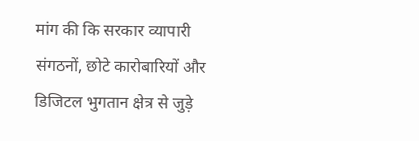मांग की कि सरकार व्यापारी संगठनों, छोटे कारोबारियों और डिजिटल भुगतान क्षेत्र से जुड़े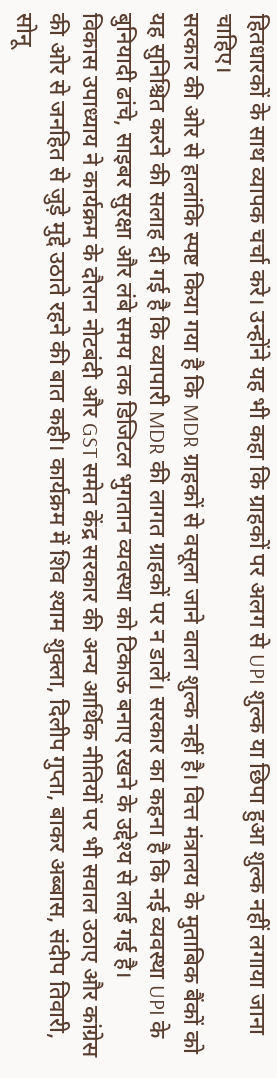हितधारकों के साथ व्यापक चर्चा करे। उन्होंने यह भी कहा कि ग्राहकों पर अलग से UPI शुल्क या छिपा हुआ शुल्क नहीं लगाया जाना चाहिए।
सरकार की ओर से हालांकि स्पष्ट किया गया है कि MDR ग्राहकों से वसूला जाने वाला शुल्क नहीं है। वित्त मंत्रालय के मुताबिक बैंकों को यह सुनिश्चित करने की सलाह दी गई है कि व्यापारी MDR की लागत ग्राहकों पर न डालें। सरकार का कहना है कि नई व्यवस्था UPI के बुनियादी ढांचे, साइबर सुरक्षा और लंबे समय तक डिजिटल भुगतान व्यवस्था को टिकाऊ बनाए रखने के उद्देश्य से लाई गई है।
विकास उपाध्याय ने कार्यक्रम के दौरान नोटबंदी और GST समेत केंद्र सरकार की अन्य आर्थिक नीतियों पर भी सवाल उठाए और कांग्रेस की ओर से जनहित से जुड़े मुद्दे उठाते रहने की बात कही। कार्यक्रम में शिव श्याम शुक्ला, दिलीप गुप्ता, बाकर अब्बास, संदीप तिवारी, सोनू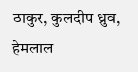ठाकुर, कुलदीप ध्रुव, हेमलाल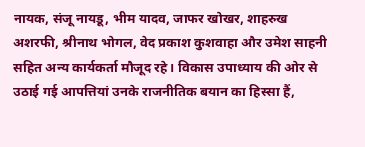नायक, संजू नायडू, भीम यादव, जाफर खोखर, शाहरुख अशरफी, श्रीनाथ भोगल, वेद प्रकाश कुशवाहा और उमेश साहनी सहित अन्य कार्यकर्ता मौजूद रहे। विकास उपाध्याय की ओर से उठाई गई आपत्तियां उनके राजनीतिक बयान का हिस्सा हैं,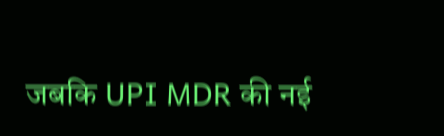जबकि UPI MDR की नई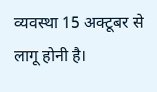व्यवस्था 15 अक्टूबर से लागू होनी है।